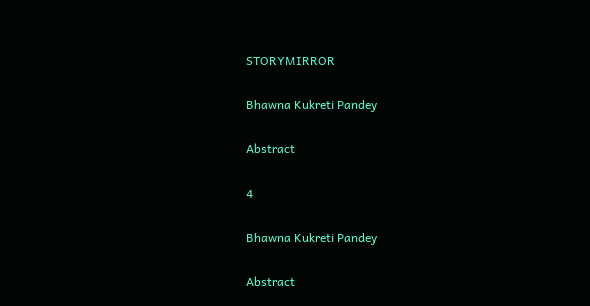STORYMIRROR

Bhawna Kukreti Pandey

Abstract

4

Bhawna Kukreti Pandey

Abstract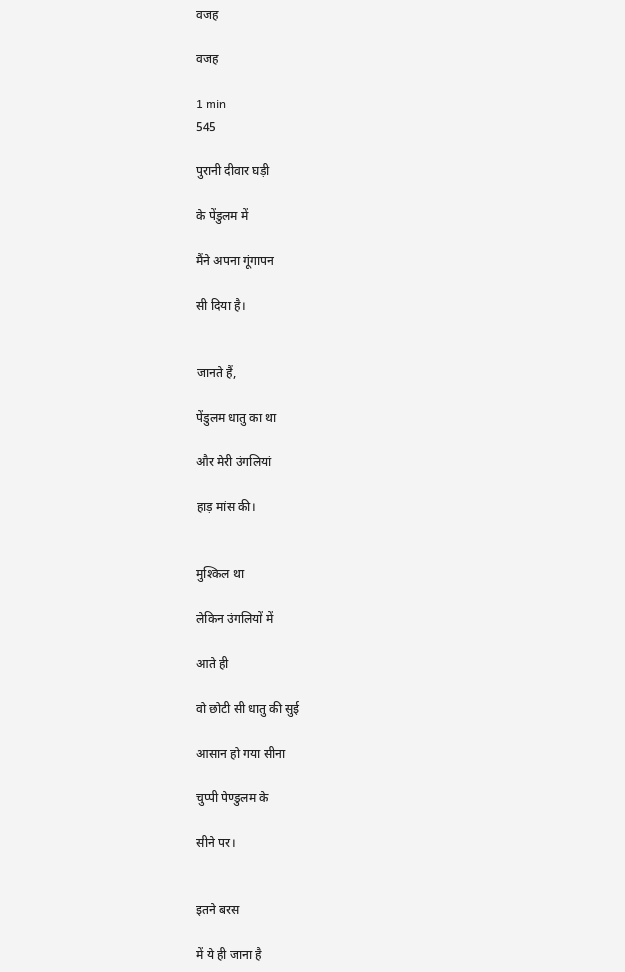वजह

वजह

1 min
545

पुरानी दीवार घड़ी

के पेंडुलम में

मैंने अपना गूंगापन

सी दिया है।


जानते हैं,

पेंडुलम धातु का था

और मेरी उंगलियां

हाड़ मांस की।


मुश्किल था

लेकिन उंगलियों में

आते ही

वो छोटी सी धातु की सुई

आसान हो गया सीना

चुप्पी पेण्डुलम के

सीने पर।


इतने बरस

में ये ही जाना है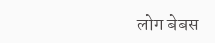लोग बेबस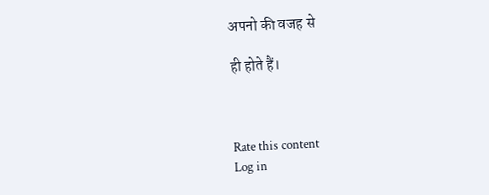अपनो की वजह से

ही होते हैं।



Rate this content
Log in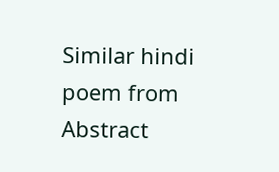Similar hindi poem from Abstract